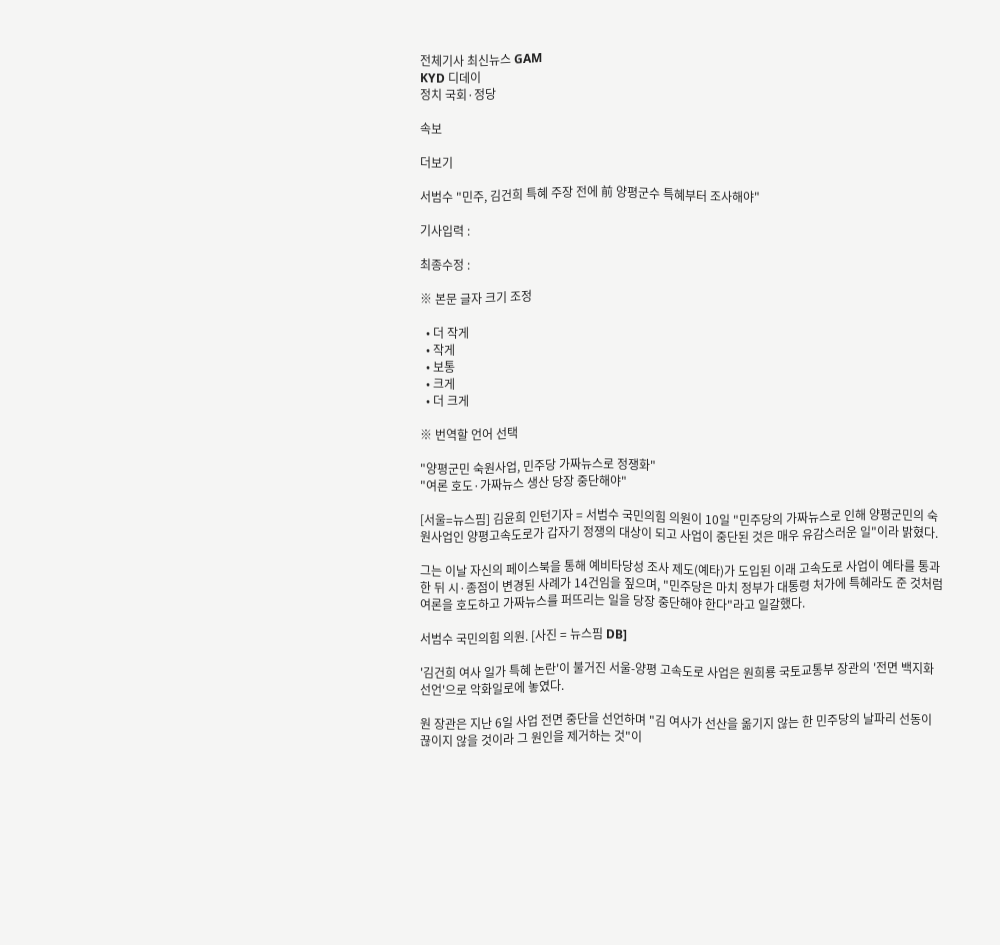전체기사 최신뉴스 GAM
KYD 디데이
정치 국회·정당

속보

더보기

서범수 "민주, 김건희 특혜 주장 전에 前 양평군수 특혜부터 조사해야"

기사입력 :

최종수정 :

※ 본문 글자 크기 조정

  • 더 작게
  • 작게
  • 보통
  • 크게
  • 더 크게

※ 번역할 언어 선택

"양평군민 숙원사업, 민주당 가짜뉴스로 정쟁화"
"여론 호도·가짜뉴스 생산 당장 중단해야"

[서울=뉴스핌] 김윤희 인턴기자 = 서범수 국민의힘 의원이 10일 "민주당의 가짜뉴스로 인해 양평군민의 숙원사업인 양평고속도로가 갑자기 정쟁의 대상이 되고 사업이 중단된 것은 매우 유감스러운 일"이라 밝혔다.

그는 이날 자신의 페이스북을 통해 예비타당성 조사 제도(예타)가 도입된 이래 고속도로 사업이 예타를 통과한 뒤 시·종점이 변경된 사례가 14건임을 짚으며, "민주당은 마치 정부가 대통령 처가에 특혜라도 준 것처럼 여론을 호도하고 가짜뉴스를 퍼뜨리는 일을 당장 중단해야 한다"라고 일갈했다.

서범수 국민의힘 의원. [사진 = 뉴스핌 DB]

'김건희 여사 일가 특혜 논란'이 불거진 서울-양평 고속도로 사업은 원희룡 국토교통부 장관의 '전면 백지화 선언'으로 악화일로에 놓였다.

원 장관은 지난 6일 사업 전면 중단을 선언하며 "김 여사가 선산을 옮기지 않는 한 민주당의 날파리 선동이 끊이지 않을 것이라 그 원인을 제거하는 것"이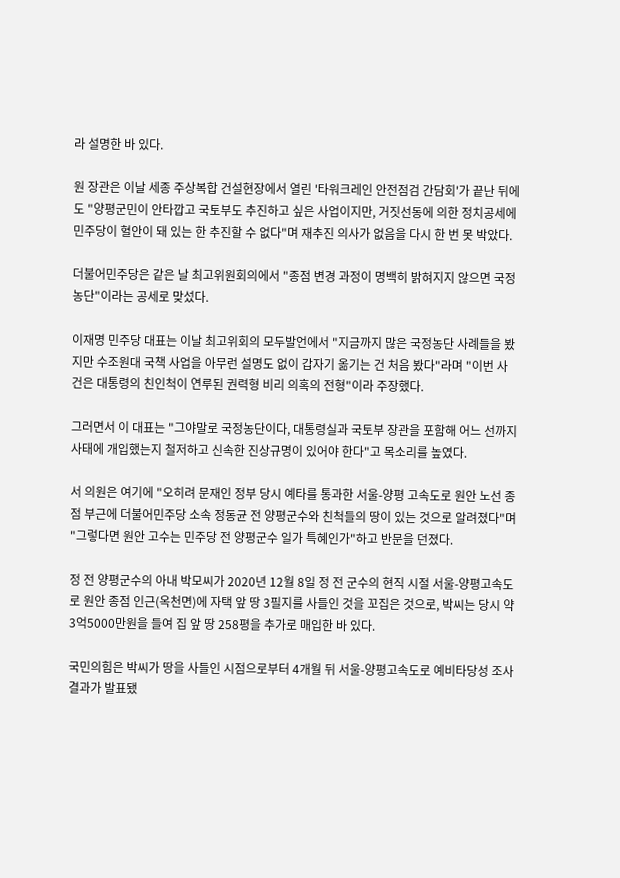라 설명한 바 있다.

원 장관은 이날 세종 주상복합 건설현장에서 열린 '타워크레인 안전점검 간담회'가 끝난 뒤에도 "양평군민이 안타깝고 국토부도 추진하고 싶은 사업이지만, 거짓선동에 의한 정치공세에 민주당이 혈안이 돼 있는 한 추진할 수 없다"며 재추진 의사가 없음을 다시 한 번 못 박았다.

더불어민주당은 같은 날 최고위원회의에서 "종점 변경 과정이 명백히 밝혀지지 않으면 국정농단"이라는 공세로 맞섰다.

이재명 민주당 대표는 이날 최고위회의 모두발언에서 "지금까지 많은 국정농단 사례들을 봤지만 수조원대 국책 사업을 아무런 설명도 없이 갑자기 옮기는 건 처음 봤다"라며 "이번 사건은 대통령의 친인척이 연루된 권력형 비리 의혹의 전형"이라 주장했다.

그러면서 이 대표는 "그야말로 국정농단이다, 대통령실과 국토부 장관을 포함해 어느 선까지 사태에 개입했는지 철저하고 신속한 진상규명이 있어야 한다"고 목소리를 높였다.

서 의원은 여기에 "오히려 문재인 정부 당시 예타를 통과한 서울-양평 고속도로 원안 노선 종점 부근에 더불어민주당 소속 정동균 전 양평군수와 친척들의 땅이 있는 것으로 알려졌다"며 "그렇다면 원안 고수는 민주당 전 양평군수 일가 특혜인가"하고 반문을 던졌다.

정 전 양평군수의 아내 박모씨가 2020년 12월 8일 정 전 군수의 현직 시절 서울-양평고속도로 원안 종점 인근(옥천면)에 자택 앞 땅 3필지를 사들인 것을 꼬집은 것으로, 박씨는 당시 약 3억5000만원을 들여 집 앞 땅 258평을 추가로 매입한 바 있다.

국민의힘은 박씨가 땅을 사들인 시점으로부터 4개월 뒤 서울-양평고속도로 예비타당성 조사 결과가 발표됐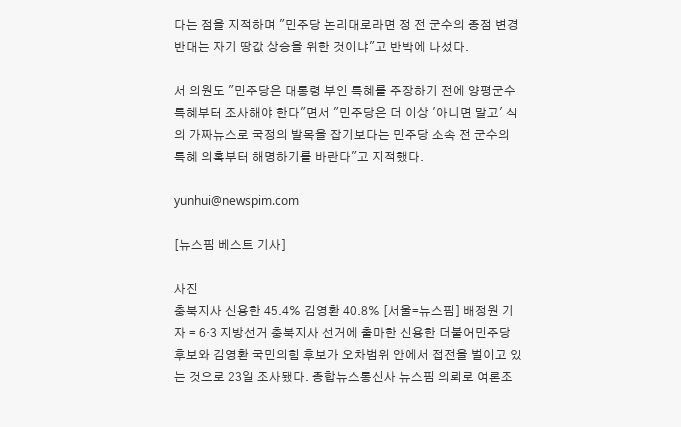다는 점을 지적하며 "민주당 논리대로라면 정 전 군수의 종점 변경 반대는 자기 땅값 상승을 위한 것이냐"고 반박에 나섰다.

서 의원도 "민주당은 대통령 부인 특혜를 주장하기 전에 양평군수 특혜부터 조사해야 한다"면서 "민주당은 더 이상 '아니면 말고' 식의 가짜뉴스로 국정의 발목을 잡기보다는 민주당 소속 전 군수의 특혜 의혹부터 해명하기를 바란다"고 지적했다.

yunhui@newspim.com

[뉴스핌 베스트 기사]

사진
충북지사 신용한 45.4% 김영환 40.8% [서울=뉴스핌] 배정원 기자 = 6·3 지방선거 충북지사 선거에 출마한 신용한 더불어민주당 후보와 김영환 국민의힘 후보가 오차범위 안에서 접전을 벌이고 있는 것으로 23일 조사됐다. 종합뉴스통신사 뉴스핌 의뢰로 여론조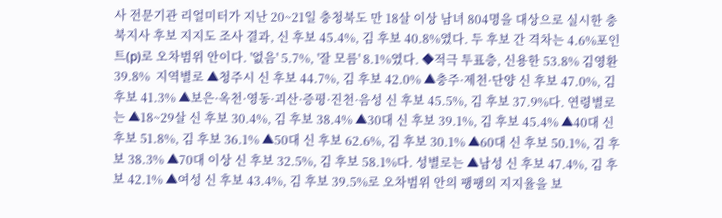사 전문기관 리얼미터가 지난 20~21일 충청북도 만 18살 이상 남녀 804명을 대상으로 실시한 충북지사 후보 지지도 조사 결과, 신 후보 45.4%, 김 후보 40.8%였다. 두 후보 간 격차는 4.6%포인트(p)로 오차범위 안이다. '없음' 5.7%, '잘 모름' 8.1%였다. ◆적극 투표층, 신용한 53.8% 김영환 39.8%  지역별로 ▲청주시 신 후보 44.7%, 김 후보 42.0% ▲충주·제천·단양 신 후보 47.0%, 김 후보 41.3% ▲보은·옥천·영동·괴산·증평·진천·음성 신 후보 45.5%, 김 후보 37.9%다. 연령별로는 ▲18~29살 신 후보 30.4%, 김 후보 38.4% ▲30대 신 후보 39.1%, 김 후보 45.4% ▲40대 신 후보 51.8%, 김 후보 36.1% ▲50대 신 후보 62.6%, 김 후보 30.1% ▲60대 신 후보 50.1%, 김 후보 38.3% ▲70대 이상 신 후보 32.5%, 김 후보 58.1%다. 성별로는 ▲남성 신 후보 47.4%, 김 후보 42.1% ▲여성 신 후보 43.4%, 김 후보 39.5%로 오차범위 안의 팽팽의 지지율을 보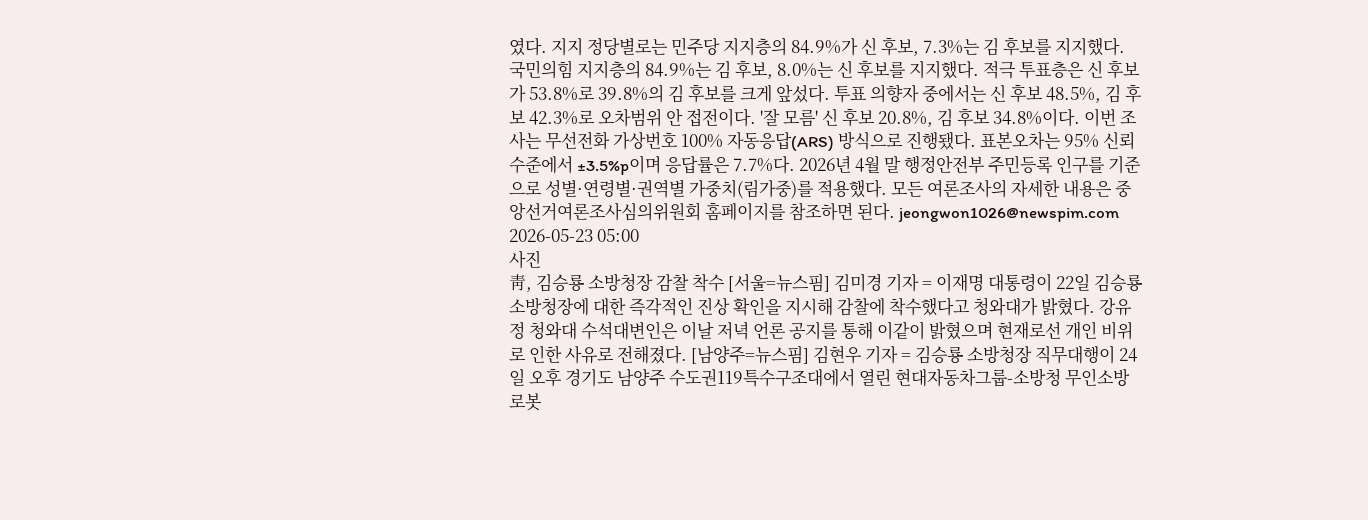였다. 지지 정당별로는 민주당 지지층의 84.9%가 신 후보, 7.3%는 김 후보를 지지했다. 국민의힘 지지층의 84.9%는 김 후보, 8.0%는 신 후보를 지지했다. 적극 투표층은 신 후보가 53.8%로 39.8%의 김 후보를 크게 앞섰다. 투표 의향자 중에서는 신 후보 48.5%, 김 후보 42.3%로 오차범위 안 접전이다. '잘 모름' 신 후보 20.8%, 김 후보 34.8%이다. 이번 조사는 무선전화 가상번호 100% 자동응답(ARS) 방식으로 진행됐다. 표본오차는 95% 신뢰수준에서 ±3.5%p이며 응답률은 7.7%다. 2026년 4월 말 행정안전부 주민등록 인구를 기준으로 성별·연령별·권역별 가중치(림가중)를 적용했다. 모든 여론조사의 자세한 내용은 중앙선거여론조사심의위원회 홈페이지를 참조하면 된다. jeongwon1026@newspim.com 2026-05-23 05:00
사진
靑, 김승룡 소방청장 감찰 착수 [서울=뉴스핌] 김미경 기자 = 이재명 대통령이 22일 김승룡 소방청장에 대한 즉각적인 진상 확인을 지시해 감찰에 착수했다고 청와대가 밝혔다. 강유정 청와대 수석대변인은 이날 저녁 언론 공지를 통해 이같이 밝혔으며 현재로선 개인 비위로 인한 사유로 전해졌다. [남양주=뉴스핌] 김현우 기자 = 김승룡 소방청장 직무대행이 24일 오후 경기도 남양주 수도권119특수구조대에서 열린 현대자동차그룹-소방청 무인소방로봇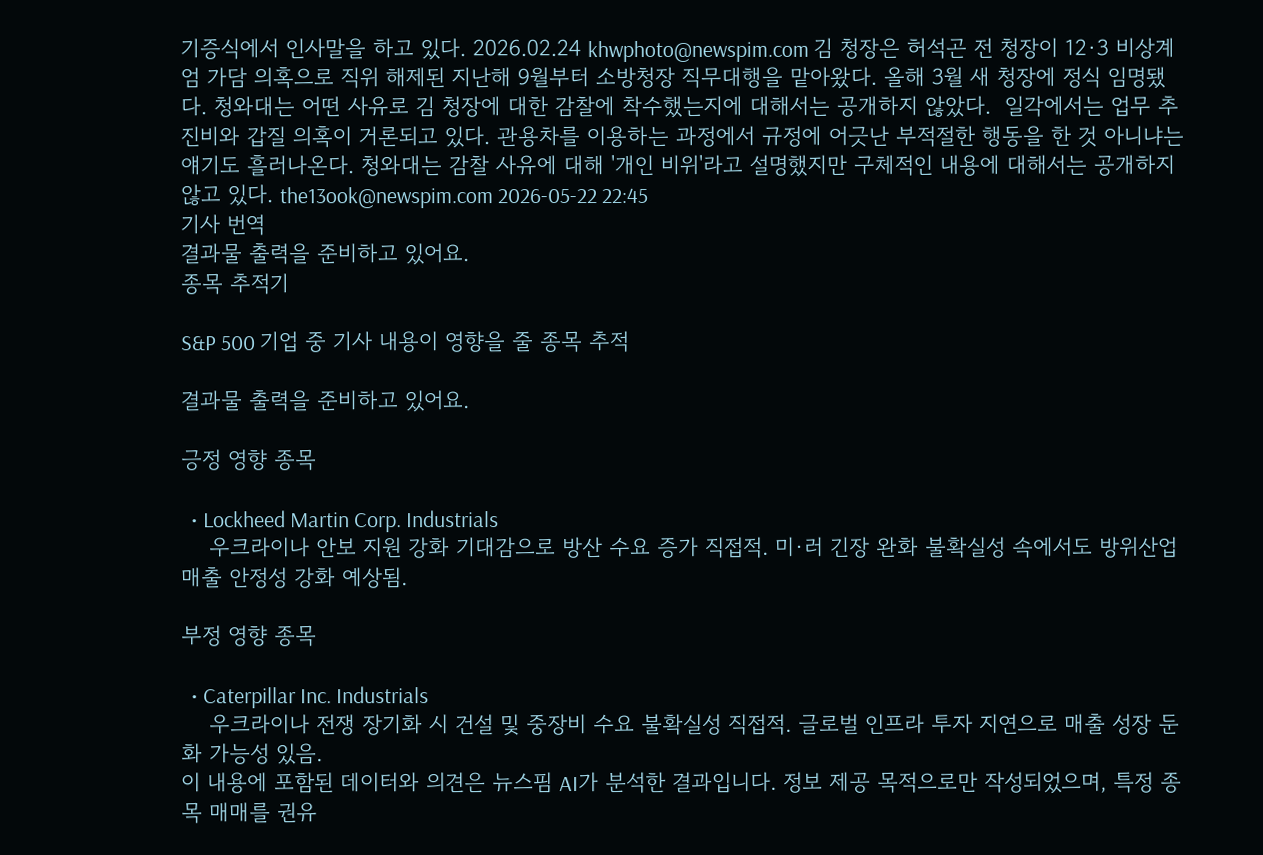기증식에서 인사말을 하고 있다. 2026.02.24 khwphoto@newspim.com 김 청장은 허석곤 전 청장이 12·3 비상계엄 가담 의혹으로 직위 해제된 지난해 9월부터 소방청장 직무대행을 맡아왔다. 올해 3월 새 청장에 정식 임명됐다. 청와대는 어떤 사유로 김 청장에 대한 감찰에 착수했는지에 대해서는 공개하지 않았다.  일각에서는 업무 추진비와 갑질 의혹이 거론되고 있다. 관용차를 이용하는 과정에서 규정에 어긋난 부적절한 행동을 한 것 아니냐는 얘기도 흘러나온다. 청와대는 감찰 사유에 대해 '개인 비위'라고 설명했지만 구체적인 내용에 대해서는 공개하지 않고 있다. the13ook@newspim.com 2026-05-22 22:45
기사 번역
결과물 출력을 준비하고 있어요.
종목 추적기

S&P 500 기업 중 기사 내용이 영향을 줄 종목 추적

결과물 출력을 준비하고 있어요.

긍정 영향 종목

  • Lockheed Martin Corp. Industrials
    우크라이나 안보 지원 강화 기대감으로 방산 수요 증가 직접적. 미·러 긴장 완화 불확실성 속에서도 방위산업 매출 안정성 강화 예상됨.

부정 영향 종목

  • Caterpillar Inc. Industrials
    우크라이나 전쟁 장기화 시 건설 및 중장비 수요 불확실성 직접적. 글로벌 인프라 투자 지연으로 매출 성장 둔화 가능성 있음.
이 내용에 포함된 데이터와 의견은 뉴스핌 AI가 분석한 결과입니다. 정보 제공 목적으로만 작성되었으며, 특정 종목 매매를 권유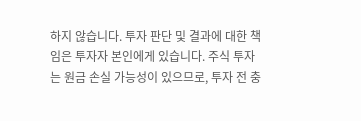하지 않습니다. 투자 판단 및 결과에 대한 책임은 투자자 본인에게 있습니다. 주식 투자는 원금 손실 가능성이 있으므로, 투자 전 충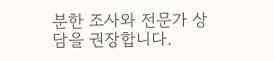분한 조사와 전문가 상담을 권장합니다.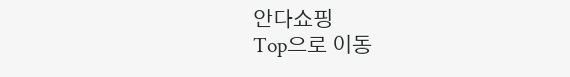안다쇼핑
Top으로 이동